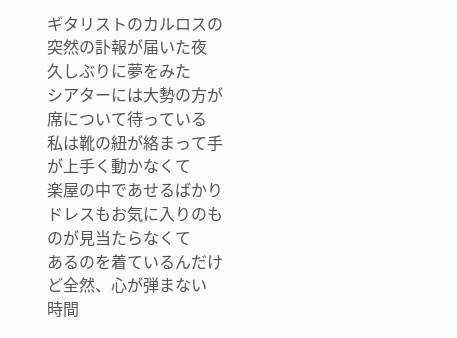ギタリストのカルロスの突然の訃報が届いた夜
久しぶりに夢をみた
シアターには大勢の方が席について待っている
私は靴の紐が絡まって手が上手く動かなくて
楽屋の中であせるばかり
ドレスもお気に入りのものが見当たらなくて
あるのを着ているんだけど全然、心が弾まない
時間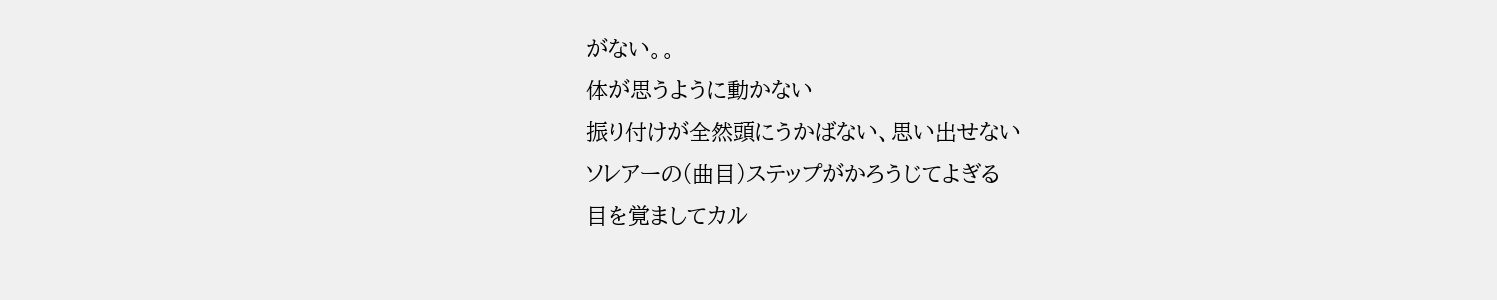がない。。
体が思うように動かない
振り付けが全然頭にうかばない、思い出せない
ソレアーの(曲目)ステップがかろうじてよぎる
目を覚ましてカル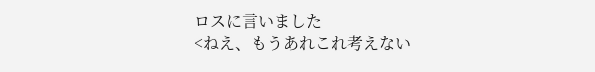ロスに言いました
<ねえ、もうあれこれ考えない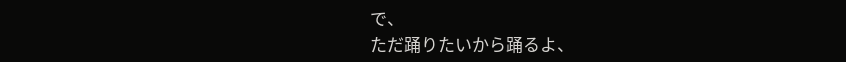で、
ただ踊りたいから踊るよ、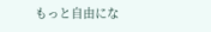もっと自由にな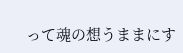って魂の想うままにす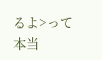るよ>って
本当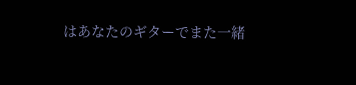はあなたのギターでまた一緒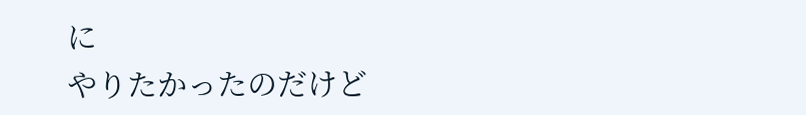に
やりたかったのだけど